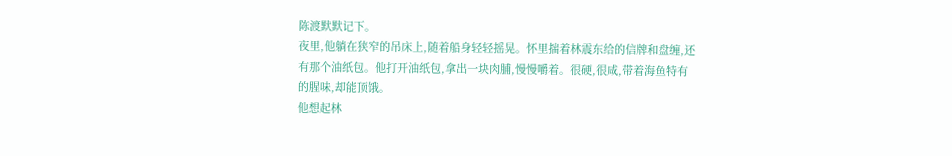陈渡默默记下。
夜里,他躺在狭窄的吊床上,随着船身轻轻摇晃。怀里揣着林震东给的信牌和盘缠,还有那个油纸包。他打开油纸包,拿出一块肉脯,慢慢嚼着。很硬,很咸,带着海鱼特有的腥味,却能顶饿。
他想起林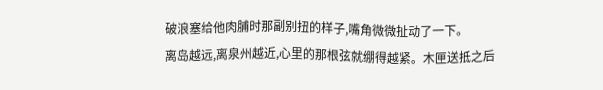破浪塞给他肉脯时那副别扭的样子,嘴角微微扯动了一下。
离岛越远,离泉州越近,心里的那根弦就绷得越紧。木匣送抵之后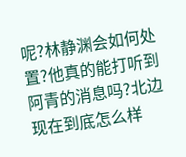呢?林静渊会如何处置?他真的能打听到阿青的消息吗?北边现在到底怎么样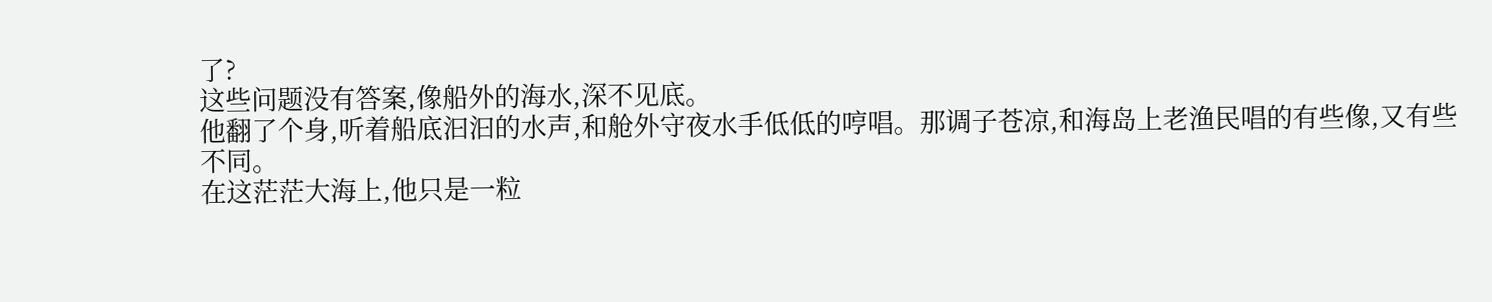了?
这些问题没有答案,像船外的海水,深不见底。
他翻了个身,听着船底汩汩的水声,和舱外守夜水手低低的哼唱。那调子苍凉,和海岛上老渔民唱的有些像,又有些不同。
在这茫茫大海上,他只是一粒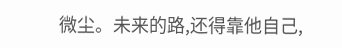微尘。未来的路,还得靠他自己,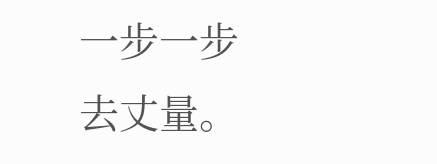一步一步去丈量。